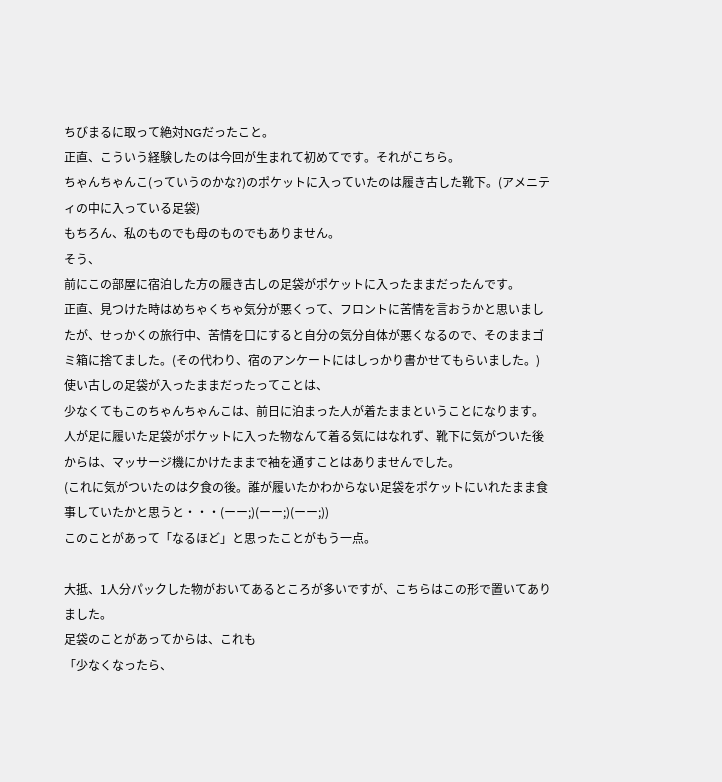ちびまるに取って絶対NGだったこと。
正直、こういう経験したのは今回が生まれて初めてです。それがこちら。
ちゃんちゃんこ(っていうのかな?)のポケットに入っていたのは履き古した靴下。(アメニティの中に入っている足袋)
もちろん、私のものでも母のものでもありません。
そう、
前にこの部屋に宿泊した方の履き古しの足袋がポケットに入ったままだったんです。
正直、見つけた時はめちゃくちゃ気分が悪くって、フロントに苦情を言おうかと思いましたが、せっかくの旅行中、苦情を口にすると自分の気分自体が悪くなるので、そのままゴミ箱に捨てました。(その代わり、宿のアンケートにはしっかり書かせてもらいました。)
使い古しの足袋が入ったままだったってことは、
少なくてもこのちゃんちゃんこは、前日に泊まった人が着たままということになります。人が足に履いた足袋がポケットに入った物なんて着る気にはなれず、靴下に気がついた後からは、マッサージ機にかけたままで袖を通すことはありませんでした。
(これに気がついたのは夕食の後。誰が履いたかわからない足袋をポケットにいれたまま食事していたかと思うと・・・(ーー;)(ーー;)(ーー;))
このことがあって「なるほど」と思ったことがもう一点。

大抵、1人分パックした物がおいてあるところが多いですが、こちらはこの形で置いてありました。
足袋のことがあってからは、これも
「少なくなったら、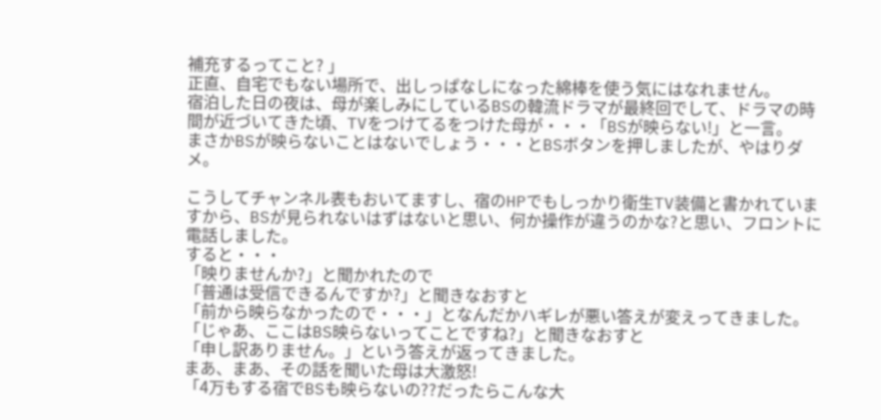補充するってこと? 」
正直、自宅でもない場所で、出しっぱなしになった綿棒を使う気にはなれません。
宿泊した日の夜は、母が楽しみにしているBSの韓流ドラマが最終回でして、ドラマの時間が近づいてきた頃、TVをつけてるをつけた母が・・・「BSが映らない!」と一言。
まさかBSが映らないことはないでしょう・・・とBSボタンを押しましたが、やはりダメ。

こうしてチャンネル表もおいてますし、宿のHPでもしっかり衛生TV装備と書かれていますから、BSが見られないはずはないと思い、何か操作が違うのかな?と思い、フロントに電話しました。
すると・・・
「映りませんか?」と聞かれたので
「普通は受信できるんですか?」と聞きなおすと
「前から映らなかったので・・・」となんだかハギレが悪い答えが変えってきました。
「じゃあ、ここはBS映らないってことですね?」と聞きなおすと
「申し訳ありません。」という答えが返ってきました。
まあ、まあ、その話を聞いた母は大激怒!
「4万もする宿でBSも映らないの??だったらこんな大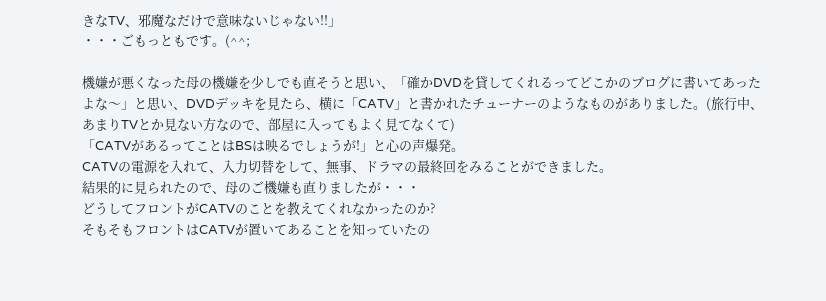きなTV、邪魔なだけで意味ないじゃない!!」
・・・ごもっともです。(^^;

機嫌が悪くなった母の機嫌を少しでも直そうと思い、「確かDVDを貸してくれるってどこかのブログに書いてあったよな〜」と思い、DVDデッキを見たら、横に「CATV」と書かれたチューナーのようなものがありました。(旅行中、あまりTVとか見ない方なので、部屋に入ってもよく見てなくて)
「CATVがあるってことはBSは映るでしょうが!」と心の声爆発。
CATVの電源を入れて、入力切替をして、無事、ドラマの最終回をみることができました。
結果的に見られたので、母のご機嫌も直りましたが・・・
どうしてフロントがCATVのことを教えてくれなかったのか?
そもそもフロントはCATVが置いてあることを知っていたの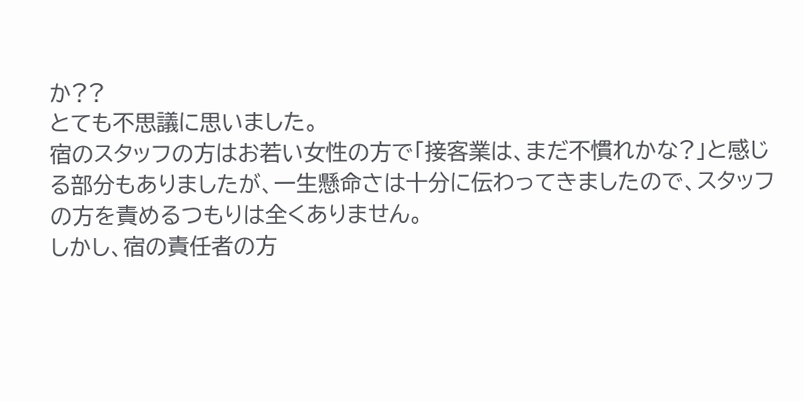か??
とても不思議に思いました。
宿のスタッフの方はお若い女性の方で「接客業は、まだ不慣れかな?」と感じる部分もありましたが、一生懸命さは十分に伝わってきましたので、スタッフの方を責めるつもりは全くありません。
しかし、宿の責任者の方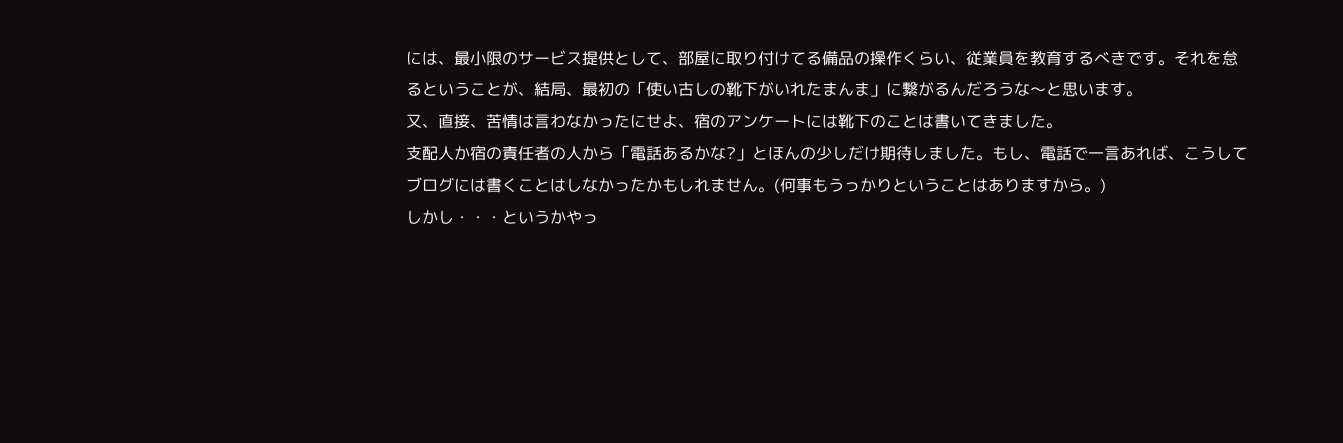には、最小限のサービス提供として、部屋に取り付けてる備品の操作くらい、従業員を教育するべきです。それを怠るということが、結局、最初の「使い古しの靴下がいれたまんま」に繋がるんだろうな〜と思います。
又、直接、苦情は言わなかったにせよ、宿のアンケートには靴下のことは書いてきました。
支配人か宿の責任者の人から「電話あるかな?」とほんの少しだけ期待しました。もし、電話で一言あれば、こうしてブログには書くことはしなかったかもしれません。(何事もうっかりということはありますから。)
しかし・・・というかやっ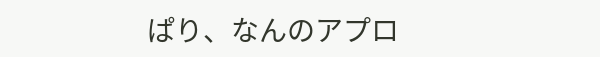ぱり、なんのアプロ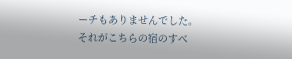ーチもありませんでした。
それがこちらの宿のすべ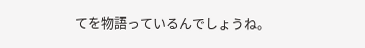てを物語っているんでしょうね。